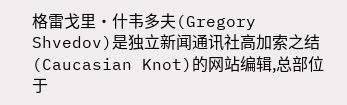格雷戈里·什韦多夫(Gregory Shvedov)是独立新闻通讯社高加索之结(Caucasian Knot)的网站编辑,总部位于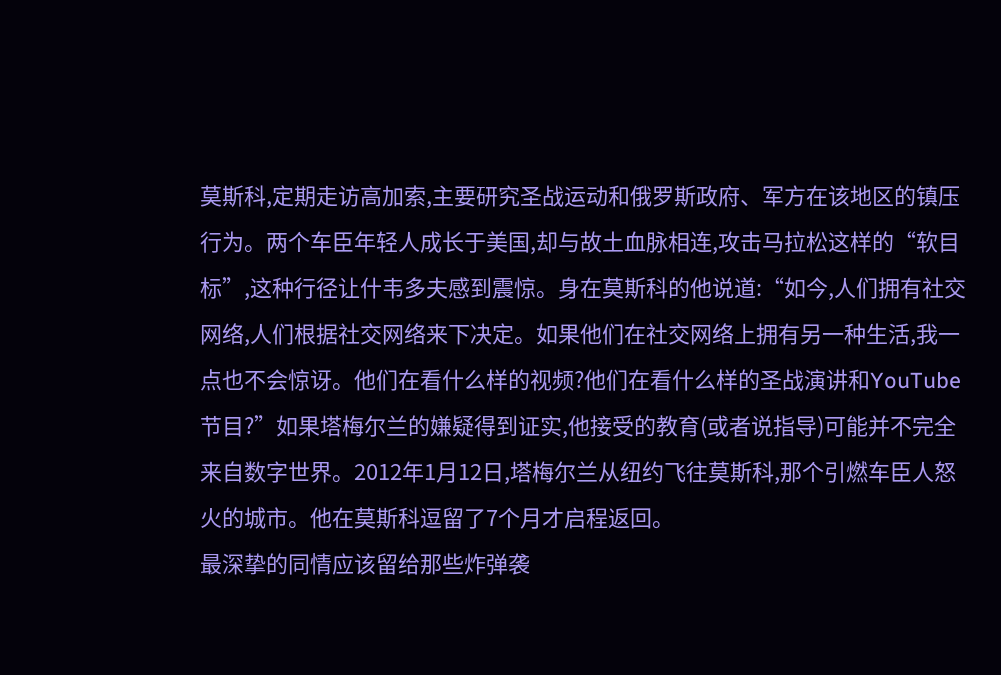莫斯科,定期走访高加索,主要研究圣战运动和俄罗斯政府、军方在该地区的镇压行为。两个车臣年轻人成长于美国,却与故土血脉相连,攻击马拉松这样的“软目标”,这种行径让什韦多夫感到震惊。身在莫斯科的他说道:“如今,人们拥有社交网络,人们根据社交网络来下决定。如果他们在社交网络上拥有另一种生活,我一点也不会惊讶。他们在看什么样的视频?他们在看什么样的圣战演讲和YouTube节目?”如果塔梅尔兰的嫌疑得到证实,他接受的教育(或者说指导)可能并不完全来自数字世界。2012年1月12日,塔梅尔兰从纽约飞往莫斯科,那个引燃车臣人怒火的城市。他在莫斯科逗留了7个月才启程返回。
最深挚的同情应该留给那些炸弹袭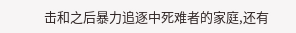击和之后暴力追逐中死难者的家庭,还有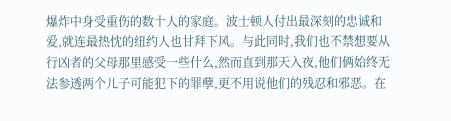爆炸中身受重伤的数十人的家庭。波士顿人付出最深刻的忠诚和爱,就连最热忱的纽约人也甘拜下风。与此同时,我们也不禁想要从行凶者的父母那里感受一些什么,然而直到那天入夜,他们俩始终无法参透两个儿子可能犯下的罪孽,更不用说他们的残忍和邪恶。在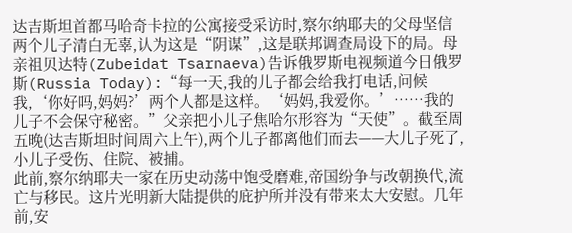达吉斯坦首都马哈奇卡拉的公寓接受采访时,察尔纳耶夫的父母坚信两个儿子清白无辜,认为这是“阴谋”,这是联邦调查局设下的局。母亲祖贝达特(Zubeidat Tsarnaeva)告诉俄罗斯电视频道今日俄罗斯(Russia Today):“每一天,我的儿子都会给我打电话,问候我,‘你好吗,妈妈?’两个人都是这样。‘妈妈,我爱你。’……我的儿子不会保守秘密。”父亲把小儿子焦哈尔形容为“天使”。截至周五晚(达吉斯坦时间周六上午),两个儿子都离他们而去——大儿子死了,小儿子受伤、住院、被捕。
此前,察尔纳耶夫一家在历史动荡中饱受磨难,帝国纷争与改朝换代,流亡与移民。这片光明新大陆提供的庇护所并没有带来太大安慰。几年前,安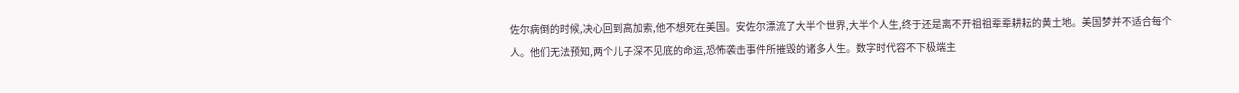佐尔病倒的时候,决心回到高加索,他不想死在美国。安佐尔漂流了大半个世界,大半个人生,终于还是离不开祖祖辈辈耕耘的黄土地。美国梦并不适合每个人。他们无法预知,两个儿子深不见底的命运,恐怖袭击事件所摧毁的诸多人生。数字时代容不下极端主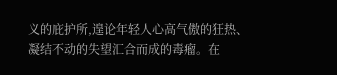义的庇护所,遑论年轻人心高气傲的狂热、凝结不动的失望汇合而成的毒瘤。在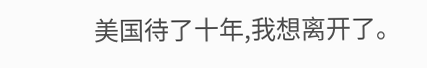美国待了十年,我想离开了。